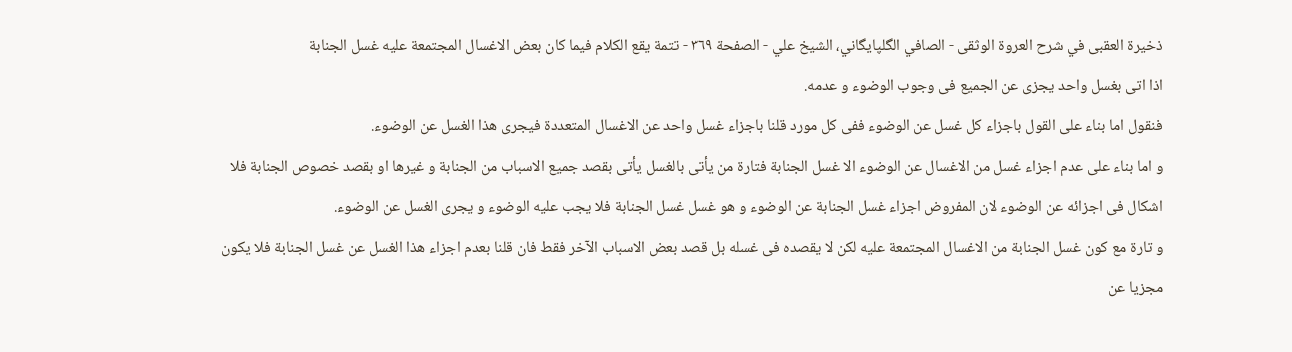ذخيرة العقبى في شرح العروة الوثقى - الصافي الگلپايگاني، الشيخ علي - الصفحة ٣٦٩ - تتمة يقع الكلام فيما كان بعض الاغسال المجتمعة عليه غسل الجنابة
اذا اتى بغسل واحد يجزى عن الجميع فى وجوب الوضوء و عدمه.
فنقول اما بناء على القول باجزاء كل غسل عن الوضوء ففى كل مورد قلنا باجزاء غسل واحد عن الاغسال المتعددة فيجرى هذا الغسل عن الوضوء.
و اما بناء على عدم اجزاء غسل من الاغسال عن الوضوء الا غسل الجنابة فتارة من يأتى بالغسل يأتى بقصد جميع الاسباب من الجنابة و غيرها او بقصد خصوص الجنابة فلا اشكال فى اجزائه عن الوضوء لان المفروض اجزاء غسل الجنابة عن الوضوء و هو غسل غسل الجنابة فلا يجب عليه الوضوء و يجرى الغسل عن الوضوء.
و تارة مع كون غسل الجنابة من الاغسال المجتمعة عليه لكن لا يقصده فى غسله بل قصد بعض الاسباب الآخر فقط فان قلنا بعدم اجزاء هذا الغسل عن غسل الجنابة فلا يكون مجزيا عن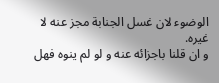الوضوء لان غسل الجنابة مجز عنه لا غيره.
و ان قلنا باجزائه عنه و لو لم ينوه فهل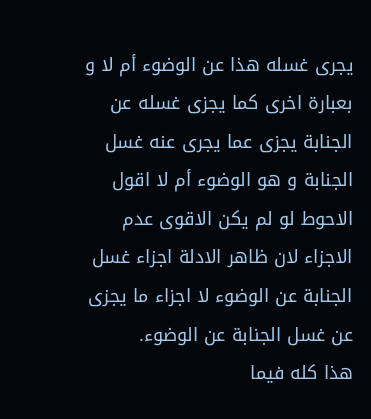يجرى غسله هذا عن الوضوء أم لا و بعبارة اخرى كما يجزى غسله عن الجنابة يجزى عما يجرى عنه غسل الجنابة و هو الوضوء أم لا اقول الاحوط لو لم يكن الاقوى عدم الاجزاء لان ظاهر الادلة اجزاء غسل الجنابة عن الوضوء لا اجزاء ما يجزى عن غسل الجنابة عن الوضوء.
هذا كله فيما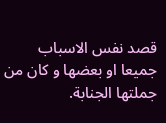قصد نفس الاسباب جميعا او بعضها و كان من جملتها الجنابة.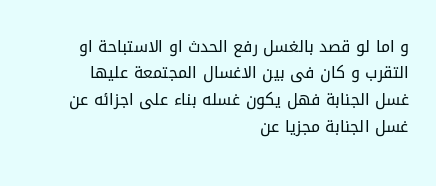و اما لو قصد بالغسل رفع الحدث او الاستباحة او التقرب و كان فى بين الاغسال المجتمعة عليها غسل الجنابة فهل يكون غسله بناء على اجزائه عن غسل الجنابة مجزيا عن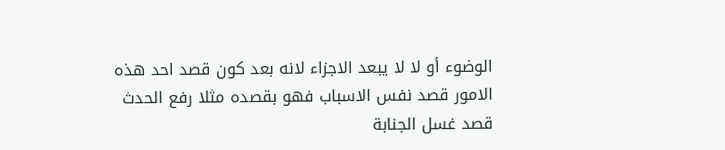الوضوء أو لا لا يبعد الاجزاء لانه بعد كون قصد احد هذه الامور قصد نفس الاسباب فهو بقصده مثلا رفع الحدث قصد غسل الجنابة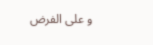و على الفرض